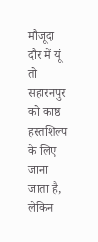मौजूदा दौर में यूं तो सहारनपुर को काष्ठ हस्तशिल्प के लिए जाना जाता है, लेकिन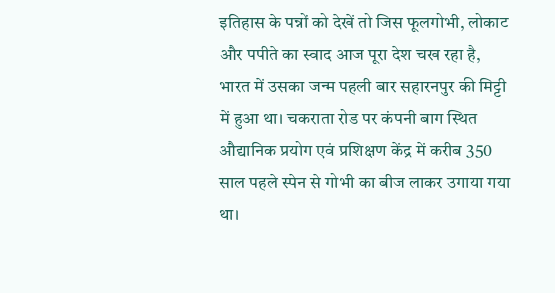इतिहास के पन्नों को देखें तो जिस फूलगोभी, लोकाट और पपीते का स्वाद आज पूरा देश चख रहा है, भारत में उसका जन्म पहली बार सहारनपुर की मिट्टी में हुआ था। चकराता रोड पर कंपनी बाग स्थित औद्यानिक प्रयोग एवं प्रशिक्षण केंद्र में करीब 350 साल पहले स्पेन से गोभी का बीज लाकर उगाया गया था।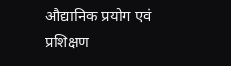औद्यानिक प्रयोग एवं प्रशिक्षण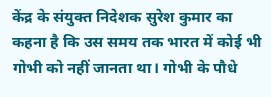केंद्र के संयुक्त निदेशक सुरेश कुमार का कहना है कि उस समय तक भारत में कोई भी गोभी को नहीं जानता था। गोभी के पौधे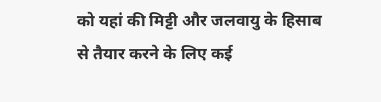को यहां की मिट्टी और जलवायु के हिसाब से तैयार करने के लिए कई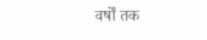वर्षों तक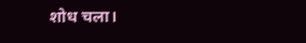शोध चला।